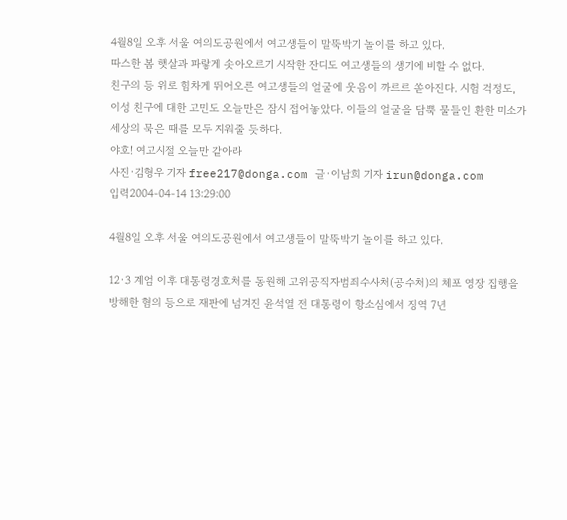4월8일 오후 서울 여의도공원에서 여고생들이 말뚝박기 놀이를 하고 있다.
따스한 봄 햇살과 파랗게 솟아오르기 시작한 잔디도 여고생들의 생기에 비할 수 없다.
친구의 등 위로 힘차게 뛰어오른 여고생들의 얼굴에 웃음이 까르르 쏟아진다. 시험 걱정도, 이성 친구에 대한 고민도 오늘만은 잠시 접어놓았다. 이들의 얼굴을 담뿍 물들인 환한 미소가 세상의 묵은 때를 모두 지워줄 듯하다.
야호! 여고시절 오늘만 같아라
사진·김형우 기자 free217@donga.com 글·이남희 기자 irun@donga.com
입력2004-04-14 13:29:00

4월8일 오후 서울 여의도공원에서 여고생들이 말뚝박기 놀이를 하고 있다.

12·3 계엄 이후 대통령경호처를 동원해 고위공직자범죄수사처(공수처)의 체포 영장 집행을 방해한 혐의 등으로 재판에 넘겨진 윤석열 전 대통령이 항소심에서 징역 7년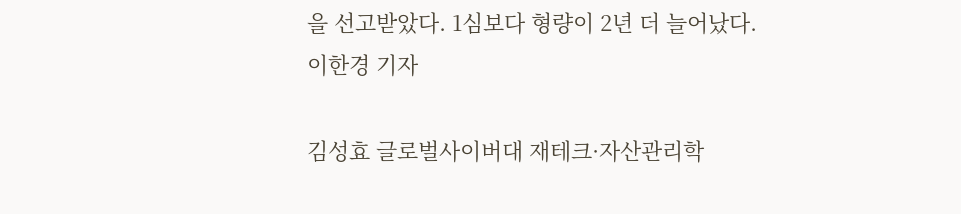을 선고받았다. 1심보다 형량이 2년 더 늘어났다.
이한경 기자

김성효 글로벌사이버대 재테크·자산관리학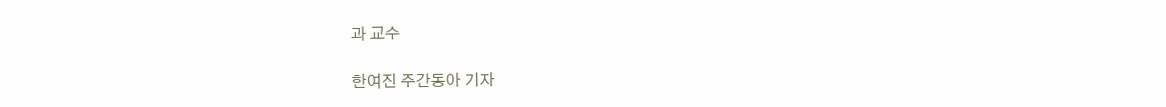과 교수

한여진 주간동아 기자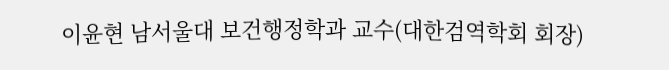이윤현 남서울대 보건행정학과 교수(대한검역학회 회장)